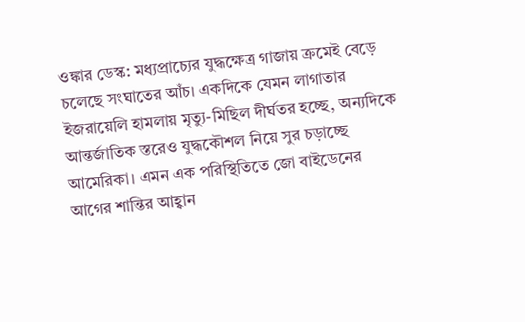ওঙ্কার ডেস্ক: মধ্যপ্রাচ্যের যুদ্ধক্ষেত্র গাজায় ক্রমেই বেড়ে চলেছে সংঘাতের আঁচ। একদিকে যেমন লাগাতার ইজরায়েলি হামলায় মৃত্যু-মিছিল দীর্ঘতর হচ্ছে, অন্যদিকে আন্তর্জাতিক স্তরেও যুদ্ধকৌশল নিয়ে সুর চড়াচ্ছে আমেরিকা। এমন এক পরিস্থিতিতে জো বাইডেনের আগের শান্তির আহ্বান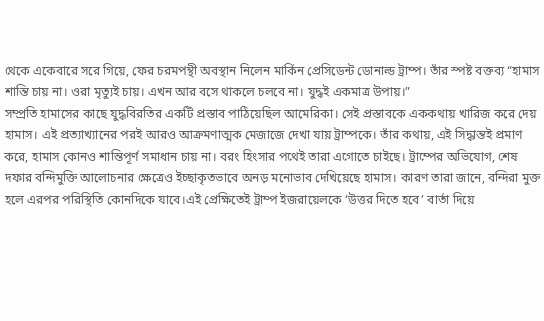থেকে একেবারে সরে গিয়ে, ফের চরমপন্থী অবস্থান নিলেন মার্কিন প্রেসিডেন্ট ডোনাল্ড ট্রাম্প। তাঁর স্পষ্ট বক্তব্য “হামাস শান্তি চায় না। ওরা মৃত্যুই চায়। এখন আর বসে থাকলে চলবে না। যুদ্ধই একমাত্র উপায়।”
সম্প্রতি হামাসের কাছে যুদ্ধবিরতির একটি প্রস্তাব পাঠিয়েছিল আমেরিকা। সেই প্রস্তাবকে এককথায় খারিজ করে দেয় হামাস। এই প্রত্যাখ্যানের পরই আরও আক্রমণাত্মক মেজাজে দেখা যায় ট্রাম্পকে। তাঁর কথায়, এই সিদ্ধান্তই প্রমাণ করে, হামাস কোনও শান্তিপূর্ণ সমাধান চায় না। বরং হিংসার পথেই তারা এগোতে চাইছে। ট্রাম্পের অভিযোগ, শেষ দফার বন্দিমুক্তি আলোচনার ক্ষেত্রেও ইচ্ছাকৃতভাবে অনড় মনোভাব দেখিয়েছে হামাস। কারণ তারা জানে, বন্দিরা মুক্ত হলে এরপর পরিস্থিতি কোনদিকে যাবে।এই প্রেক্ষিতেই ট্রাম্প ইজরায়েলকে ‘উত্তর দিতে হবে’ বার্তা দিয়ে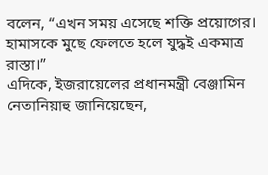বলেন, “এখন সময় এসেছে শক্তি প্রয়োগের। হামাসকে মুছে ফেলতে হলে যুদ্ধই একমাত্র রাস্তা।”
এদিকে, ইজরায়েলের প্রধানমন্ত্রী বেঞ্জামিন নেতানিয়াহু জানিয়েছেন,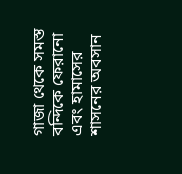গাজা থেকে সমস্ত বন্দিকে ফেরানো এবং হামাসের শাসনের অবসান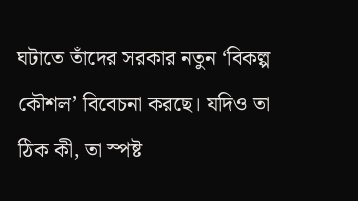ঘটাতে তাঁদের সরকার নতুন ‘বিকল্প কৌশল’ বিবেচনা করছে। যদিও তা ঠিক কী, তা স্পষ্ট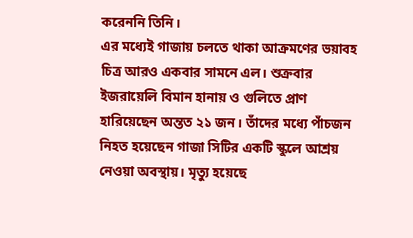করেননি তিনি।
এর মধ্যেই গাজায় চলতে থাকা আক্রমণের ভয়াবহ চিত্র আরও একবার সামনে এল। শুক্রবার ইজরায়েলি বিমান হানায় ও গুলিতে প্রাণ হারিয়েছেন অন্তত ২১ জন। তাঁদের মধ্যে পাঁচজন নিহত হয়েছেন গাজা সিটির একটি স্কুলে আশ্রয় নেওয়া অবস্থায়। মৃত্যু হয়েছে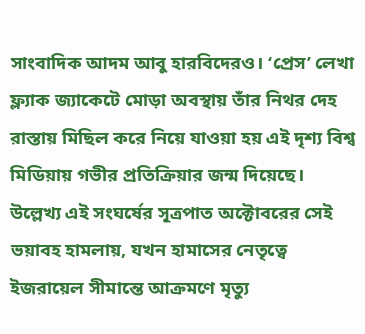সাংবাদিক আদম আবু হারবিদেরও। ‘প্রেস’ লেখা ফ্ল্যাক জ্যাকেটে মোড়া অবস্থায় তাঁর নিথর দেহ রাস্তায় মিছিল করে নিয়ে যাওয়া হয় এই দৃশ্য বিশ্ব মিডিয়ায় গভীর প্রতিক্রিয়ার জন্ম দিয়েছে।
উল্লেখ্য এই সংঘর্ষের সূত্রপাত অক্টোবরের সেই ভয়াবহ হামলায়, যখন হামাসের নেতৃত্বে ইজরায়েল সীমান্তে আক্রমণে মৃত্যু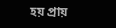হয় প্রায়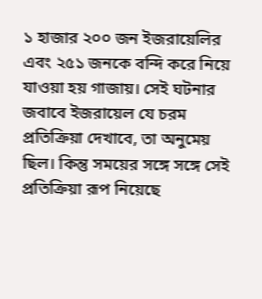১ হাজার ২০০ জন ইজরায়েলির এবং ২৫১ জনকে বন্দি করে নিয়ে যাওয়া হয় গাজায়। সেই ঘটনার জবাবে ইজরায়েল যে চরম প্রতিক্রিয়া দেখাবে, তা অনুমেয় ছিল। কিন্তু সময়ের সঙ্গে সঙ্গে সেই প্রতিক্রিয়া রূপ নিয়েছে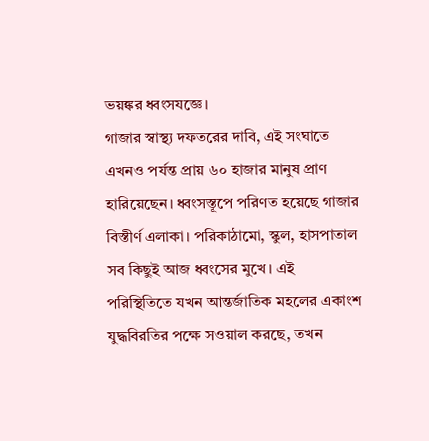ভয়ঙ্কর ধ্বংসযজ্ঞে।
গাজার স্বাস্থ্য দফতরের দাবি, এই সংঘাতে এখনও পর্যন্ত প্রায় ৬০ হাজার মানুষ প্রাণ হারিয়েছেন। ধ্বংসস্তূপে পরিণত হয়েছে গাজার বিস্তীর্ণ এলাকা। পরিকাঠামো, স্কুল, হাসপাতাল সব কিছুই আজ ধ্বংসের মুখে। এই পরিস্থিতিতে যখন আন্তর্জাতিক মহলের একাংশ যুদ্ধবিরতির পক্ষে সওয়াল করছে, তখন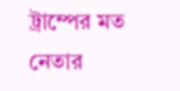ট্রাম্পের মত নেতার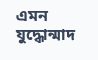এমন যুদ্ধোন্মাদ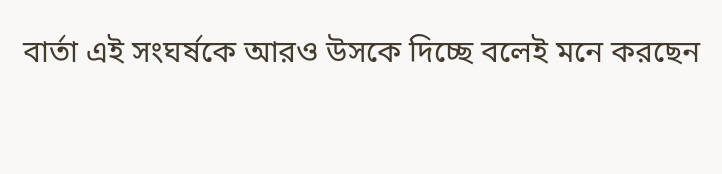বার্তা এই সংঘর্ষকে আরও উসকে দিচ্ছে বলেই মনে করছেন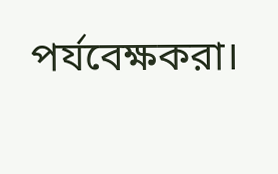পর্যবেক্ষকরা।